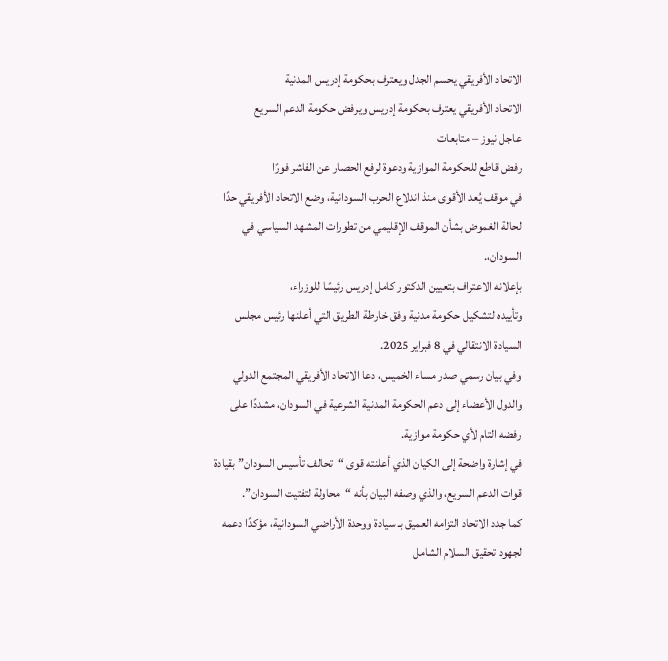الاتحاد الأفريقي يحسم الجدل ويعترف بحكومة إدريس المدنية
الاتحاد الأفريقي يعترف بحكومة إدريس ويرفض حكومة الدعم السريع
عاجل نيوز – متابعات
رفض قاطع للحكومة الموازية ودعوة لرفع الحصار عن الفاشر فورًا
في موقف يُعد الأقوى منذ اندلاع الحرب السودانية، وضع الاتحاد الأفريقي حدًا لحالة الغموض بشأن الموقف الإقليمي من تطورات المشهد السياسي في السودان،.
بإعلانه الاعتراف بتعيين الدكتور كامل إدريس رئيسًا للوزراء،
وتأييده لتشكيل حكومة مدنية وفق خارطة الطريق التي أعلنها رئيس مجلس السيادة الانتقالي في 8 فبراير 2025.
وفي بيان رسمي صدر مساء الخميس، دعا الاتحاد الأفريقي المجتمع الدولي والدول الأعضاء إلى دعم الحكومة المدنية الشرعية في السودان، مشددًا على رفضه التام لأي حكومة موازية.
في إشارة واضحة إلى الكيان الذي أعلنته قوى “تحالف تأسيس السودان” بقيادة قوات الدعم السريع، والذي وصفه البيان بأنه “محاولة لتفتيت السودان”.
كما جدد الاتحاد التزامه العميق بـ سيادة ووحدة الأراضي السودانية، مؤكدًا دعمه لجهود تحقيق السلام الشامل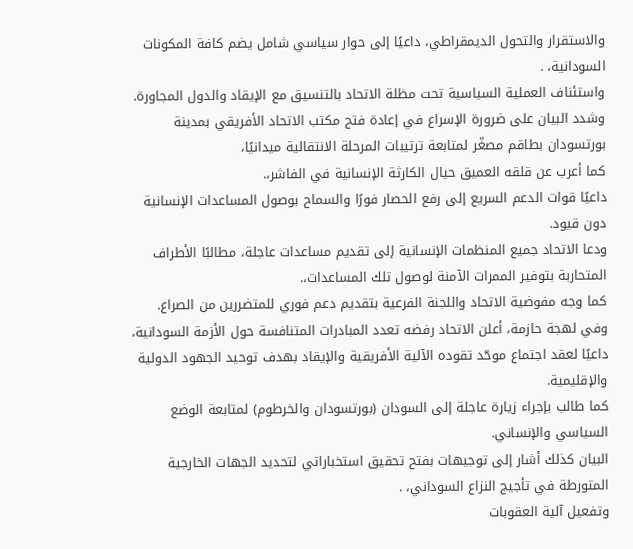والاستقرار والتحول الديمقراطي، داعيًا إلى حوار سياسي شامل يضم كافة المكونات السودانية، .
واستئناف العملية السياسية تحت مظلة الاتحاد بالتنسيق مع الإيقاد والدول المجاورة.
وشدد البيان على ضرورة الإسراع في إعادة فتح مكتب الاتحاد الأفريقي بمدينة بورتسودان بطاقم مصغّر لمتابعة ترتيبات المرحلة الانتقالية ميدانيًا،
كما أعرب عن قلقه العميق حيال الكارثة الإنسانية في الفاشر،.
داعيًا قوات الدعم السريع إلى رفع الحصار فورًا والسماح بوصول المساعدات الإنسانية دون قيود.
ودعا الاتحاد جميع المنظمات الإنسانية إلى تقديم مساعدات عاجلة، مطالبًا الأطراف المتحاربة بتوفير الممرات الآمنة لوصول تلك المساعدات،.
كما وجه مفوضية الاتحاد واللجنة الفرعية بتقديم دعم فوري للمتضررين من الصراع.
وفي لهجة حازمة، أعلن الاتحاد رفضه تعدد المبادرات المتنافسة حول الأزمة السودانية، داعيًا لعقد اجتماع موحّد تقوده الآلية الأفريقية والإيقاد بهدف توحيد الجهود الدولية والإقليمية.
كما طالب بإجراء زيارة عاجلة إلى السودان (بورتسودان والخرطوم) لمتابعة الوضع السياسي والإنساني.
البيان كذلك أشار إلى توجيهات بفتح تحقيق استخباراتي لتحديد الجهات الخارجية المتورطة في تأجيج النزاع السوداني، .
وتفعيل آلية العقوبات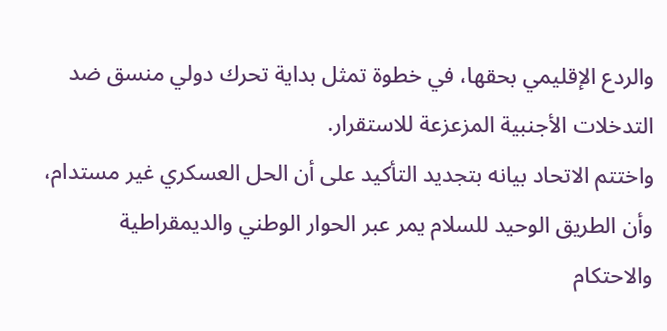والردع الإقليمي بحقها، في خطوة تمثل بداية تحرك دولي منسق ضد التدخلات الأجنبية المزعزعة للاستقرار.
واختتم الاتحاد بيانه بتجديد التأكيد على أن الحل العسكري غير مستدام، وأن الطريق الوحيد للسلام يمر عبر الحوار الوطني والديمقراطية والاحتكام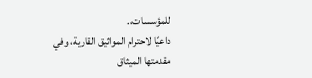للمؤسسات،.
داعيًا لاحترام المواثيق القارية، وفي مقدمتها الميثاق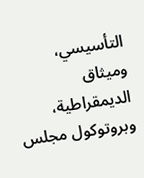التأسيسي، وميثاق الديمقراطية، وبروتوكول مجلس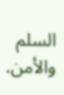السلم والأمن.